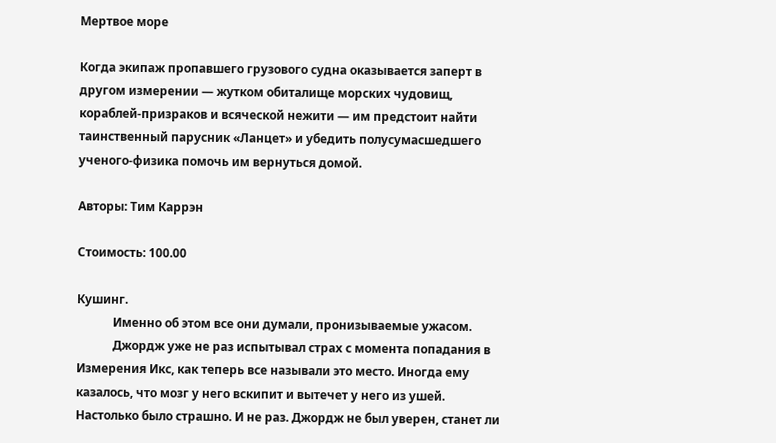Мертвое море

Когда экипаж пропавшего грузового судна оказывается заперт в другом измерении — жутком обиталище морских чудовищ, кораблей-призраков и всяческой нежити — им предстоит найти таинственный парусник «Ланцет» и убедить полусумасшедшего ученого-физика помочь им вернуться домой.

Авторы: Тим Каррэн

Стоимость: 100.00

Кушинг.
            Именно об этом все они думали, пронизываемые ужасом.
            Джордж уже не раз испытывал страх с момента попадания в Измерения Икс, как теперь все называли это место. Иногда ему казалось, что мозг у него вскипит и вытечет у него из ушей. Настолько было страшно. И не раз. Джордж не был уверен, станет ли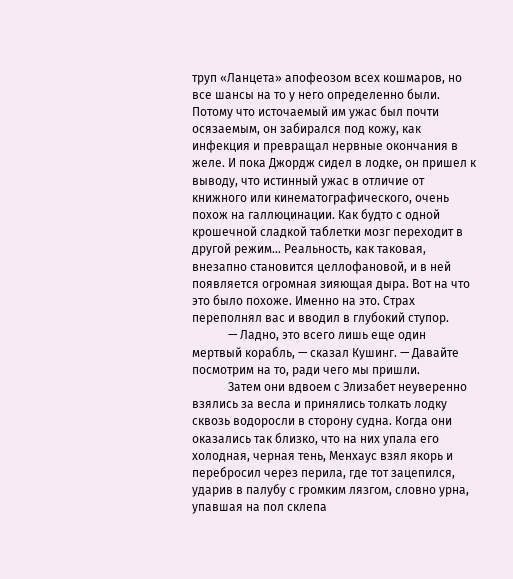труп «Ланцета» апофеозом всех кошмаров, но все шансы на то у него определенно были. Потому что источаемый им ужас был почти осязаемым, он забирался под кожу, как инфекция и превращал нервные окончания в желе. И пока Джордж сидел в лодке, он пришел к выводу, что истинный ужас в отличие от книжного или кинематографического, очень похож на галлюцинации. Как будто с одной крошечной сладкой таблетки мозг переходит в другой режим… Реальность, как таковая, внезапно становится целлофановой, и в ней появляется огромная зияющая дыра. Вот на что это было похоже. Именно на это. Страх переполнял вас и вводил в глубокий ступор.
            — Ладно, это всего лишь еще один мертвый корабль, — сказал Кушинг. — Давайте посмотрим на то, ради чего мы пришли.
            Затем они вдвоем с Элизабет неуверенно взялись за весла и принялись толкать лодку сквозь водоросли в сторону судна. Когда они оказались так близко, что на них упала его холодная, черная тень, Менхаус взял якорь и перебросил через перила, где тот зацепился, ударив в палубу с громким лязгом, словно урна, упавшая на пол склепа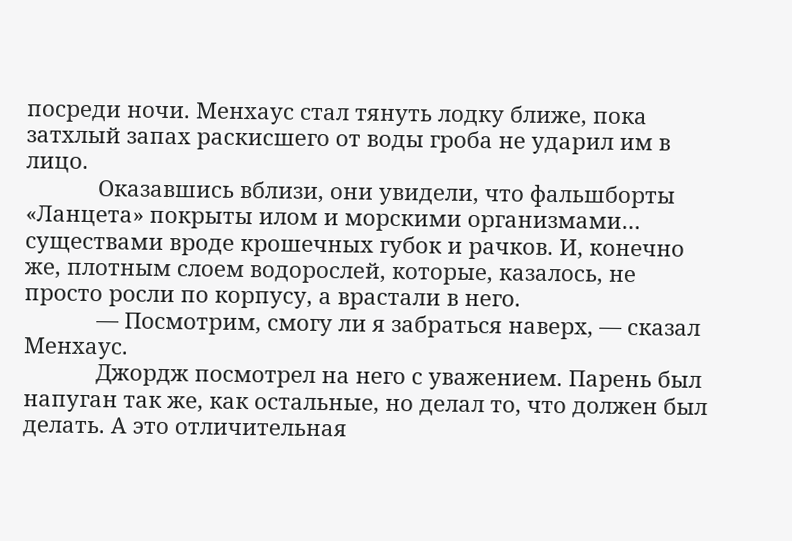посреди ночи. Менхаус стал тянуть лодку ближе, пока затхлый запах раскисшего от воды гроба не ударил им в лицо.
            Оказавшись вблизи, они увидели, что фальшборты «Ланцета» покрыты илом и морскими организмами… существами вроде крошечных губок и рачков. И, конечно же, плотным слоем водорослей, которые, казалось, не просто росли по корпусу, а врастали в него.
            — Посмотрим, смогу ли я забраться наверх, — сказал Менхаус.
            Джордж посмотрел на него с уважением. Парень был напуган так же, как остальные, но делал то, что должен был делать. А это отличительная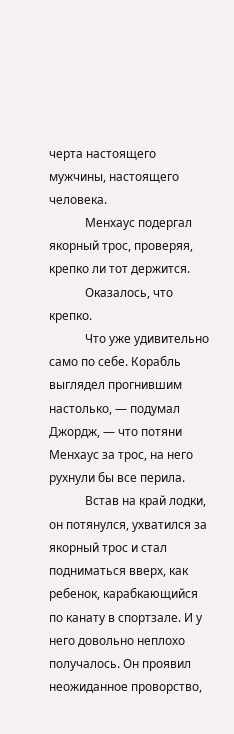черта настоящего мужчины, настоящего человека.
            Менхаус подергал якорный трос, проверяя, крепко ли тот держится.
            Оказалось, что крепко.
            Что уже удивительно само по себе. Корабль выглядел прогнившим настолько, — подумал Джордж, — что потяни Менхаус за трос, на него рухнули бы все перила.
            Встав на край лодки, он потянулся, ухватился за якорный трос и стал подниматься вверх, как ребенок, карабкающийся по канату в спортзале. И у него довольно неплохо получалось. Он проявил неожиданное проворство,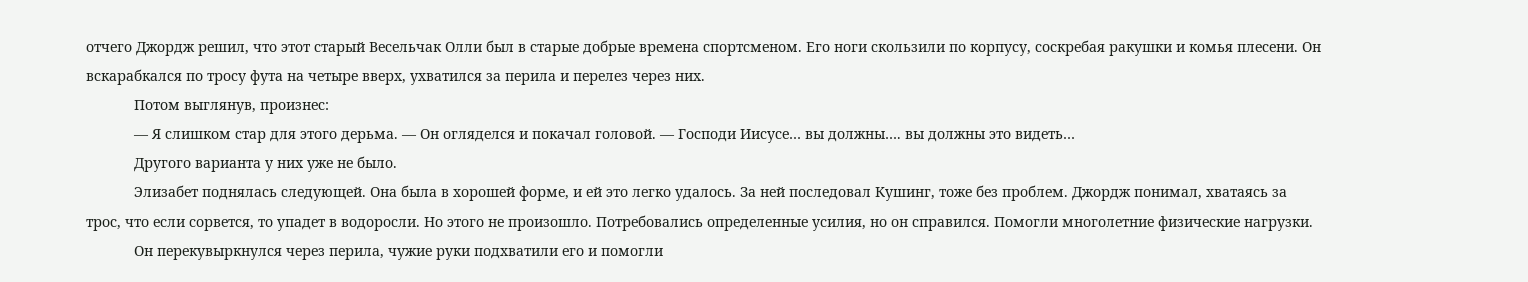отчего Джордж решил, что этот старый Весельчак Олли был в старые добрые времена спортсменом. Его ноги скользили по корпусу, соскребая ракушки и комья плесени. Он вскарабкался по тросу фута на четыре вверх, ухватился за перила и перелез через них.
            Потом выглянув, произнес:
            — Я слишком стар для этого дерьма. — Он огляделся и покачал головой. — Господи Иисусе… вы должны…. вы должны это видеть…
            Другого варианта у них уже не было.
            Элизабет поднялась следующей. Она была в хорошей форме, и ей это легко удалось. За ней последовал Кушинг, тоже без проблем. Джордж понимал, хватаясь за трос, что если сорвется, то упадет в водоросли. Но этого не произошло. Потребовались определенные усилия, но он справился. Помогли многолетние физические нагрузки.
            Он перекувыркнулся через перила, чужие руки подхватили его и помогли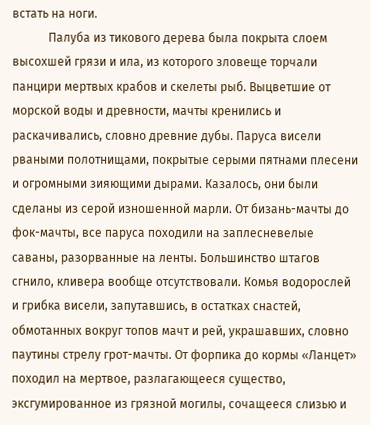встать на ноги.
            Палуба из тикового дерева была покрыта слоем высохшей грязи и ила, из которого зловеще торчали панцири мертвых крабов и скелеты рыб. Выцветшие от морской воды и древности, мачты кренились и раскачивались, словно древние дубы. Паруса висели рваными полотнищами, покрытые серыми пятнами плесени и огромными зияющими дырами. Казалось, они были сделаны из серой изношенной марли. От бизань-мачты до фок-мачты, все паруса походили на заплесневелые саваны, разорванные на ленты. Большинство штагов сгнило, кливера вообще отсутствовали. Комья водорослей и грибка висели, запутавшись, в остатках снастей, обмотанных вокруг топов мачт и рей, украшавших, словно паутины стрелу грот-мачты. От форпика до кормы «Ланцет» походил на мертвое, разлагающееся существо, эксгумированное из грязной могилы, сочащееся слизью и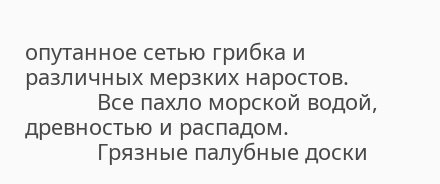опутанное сетью грибка и различных мерзких наростов.
            Все пахло морской водой, древностью и распадом.
            Грязные палубные доски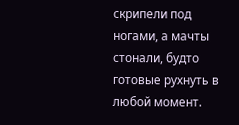скрипели под ногами, а мачты стонали, будто готовые рухнуть в любой момент.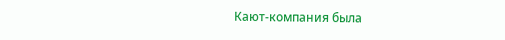Кают-компания была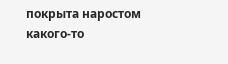покрыта наростом какого-то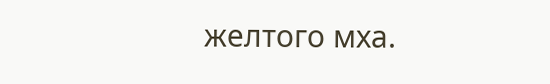желтого мха.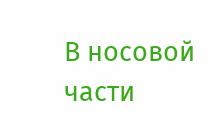В носовой части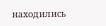находились